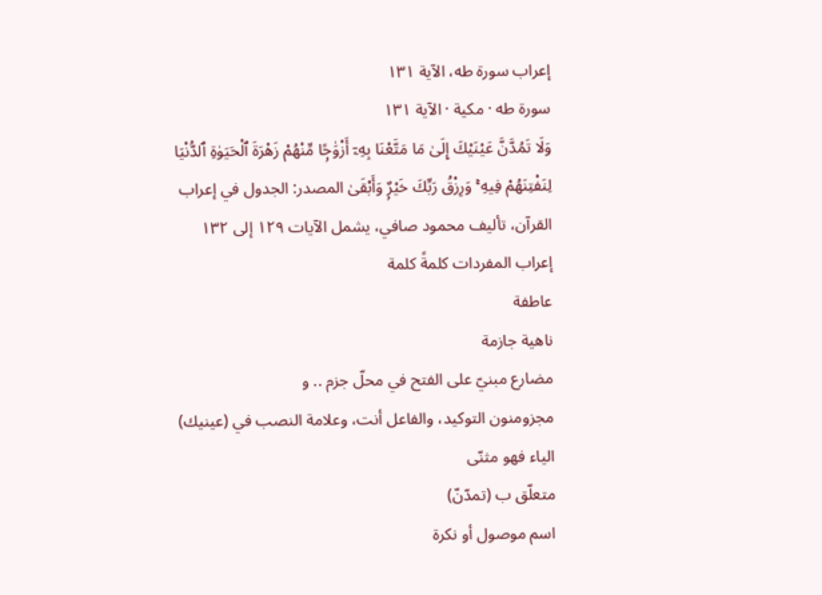إعراب سورة طه، الآية ١٣١
سورة طه · مكية · الآية ١٣١
وَلَا تَمُدَّنَّ عَيْنَيْكَ إِلَىٰ مَا مَتَّعْنَا بِهِۦٓ أَزْوَٰجًۭا مِّنْهُمْ زَهْرَةَ ٱلْحَيَوٰةِ ٱلدُّنْيَا لِنَفْتِنَهُمْ فِيهِ ۚ وَرِزْقُ رَبِّكَ خَيْرٌۭ وَأَبْقَىٰ المصدر: الجدول في إعراب القرآن، تأليف محمود صافي، يشمل الآيات ١٢٩ إلى ١٣٢
إعراب المفردات كلمةً كلمة
عاطفة
ناهية جازمة
مضارع مبنيّ على الفتح في محلّ جزم .. و
مجزومنون التوكيد، والفاعل أنت، وعلامة النصب في (عينيك) الياء فهو مثنّى
متعلّق ب (تمدّنّ)
اسم موصول أو نكرة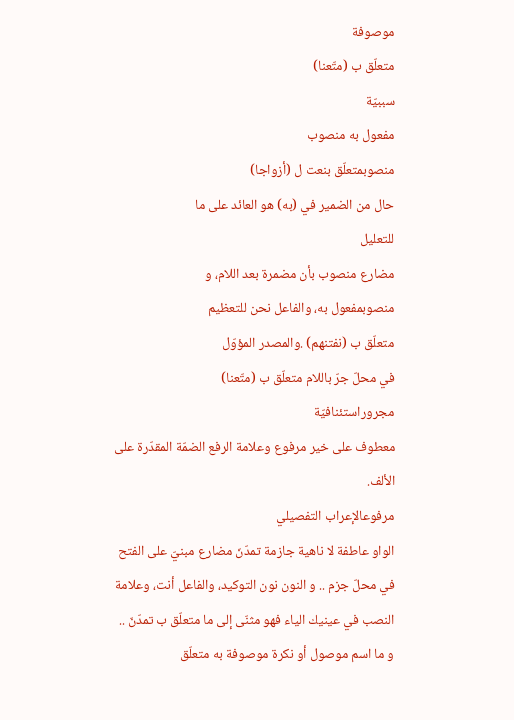موصوفة
متعلّق ب (متّعنا)
سببيّة
مفعول به منصوب
منصوبمتعلّق بنعت ل (أزواجا)
حال من الضمير في (به) هو العائد على ما
للتعليل
مضارع منصوب بأن مضمرة بعد اللام، و
منصوبمفعول به، والفاعل نحن للتعظيم
متعلّق ب (نفتنهم) .والمصدر المؤوّل
في محلّ جرّ باللام متعلّق ب (متّعنا)
مجروراستئنافيّة
معطوف على خير مرفوع وعلامة الرفع الضمّة المقدّرة على الألف.
مرفوعالإعراب التفصيلي
الواو عاطفة لا ناهية جازمة تمدّنّ مضارع مبنيّ على الفتح في محلّ جزم .. و النون نون التوكيد، والفاعل أنت، وعلامة النصب في عينيك الياء فهو مثنّى إلى ما متعلّق ب تمدّنّ .. و ما اسم موصول أو نكرة موصوفة به متعلّق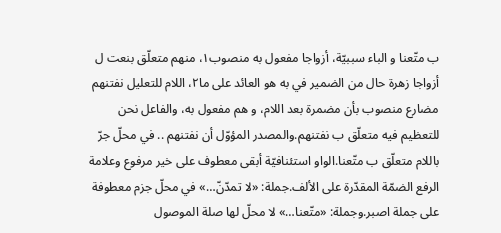ب متّعنا و الباء سببيّة، أزواجا مفعول به منصوب١، منهم متعلّق بنعت ل أزواجا زهرة حال من الضمير في به هو العائد على ما٢، اللام للتعليل نفتنهم مضارع منصوب بأن مضمرة بعد اللام، و هم مفعول به، والفاعل نحن للتعظيم فيه متعلّق ب نفتنهم.والمصدر المؤوّل أن نفتنهم .. في محلّ جرّ باللام متعلّق ب متّعنا.الواو استئنافيّة أبقى معطوف على خير مرفوع وعلامة الرفع الضمّة المقدّرة على الألف.جملة: «لا تمدّنّ…» في محلّ جزم معطوفة على جملة اصبر.وجملة: «متّعنا…» لا محلّ لها صلة الموصول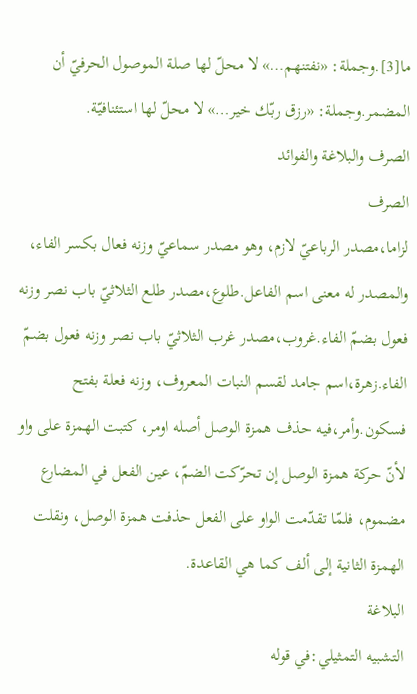ما[3].وجملة: «نفتنهم…» لا محلّ لها صلة الموصول الحرفيّ أن المضمر.وجملة: «رزق ربّك خير…» لا محلّ لها استئنافيّة.
الصرف والبلاغة والفوائد
الصرف
لزاما،مصدر الرباعيّ لازم، وهو مصدر سماعيّ وزنه فعال بكسر الفاء، والمصدر له معنى اسم الفاعل.طلوع،مصدر طلع الثلاثيّ باب نصر وزنه فعول بضمّ الفاء.غروب،مصدر غرب الثلاثيّ باب نصر وزنه فعول بضمّ الفاء.زهرة،اسم جامد لقسم النبات المعروف، وزنه فعلة بفتح فسكون.وأمر،فيه حذف همزة الوصل أصله اومر، كتبت الهمزة على واو لأنّ حركة همزة الوصل إن تحرّكت الضمّ، عين الفعل في المضارع مضموم، فلمّا تقدّمت الواو على الفعل حذفت همزة الوصل، ونقلت الهمزة الثانية إلى ألف كما هي القاعدة.
البلاغة
التشبيه التمثيلي:في قوله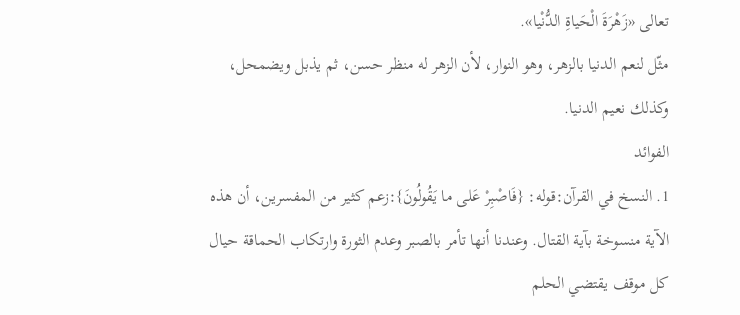تعالى «زَهْرَةَ الْحَياةِ الدُّنْيا».
مثّل لنعم الدنيا بالزهر، وهو النوار، لأن الزهر له منظر حسن، ثم يذبل ويضمحل، وكذلك نعيم الدنيا.
الفوائد
1. النسخ في القرآن:قوله: {فَاصْبِرْ عَلى ما يَقُولُونَ}:زعم كثير من المفسرين، أن هذه الآية منسوخة بآية القتال. وعندنا أنها تأمر بالصبر وعدم الثورة وارتكاب الحماقة حيال كل موقف يقتضي الحلم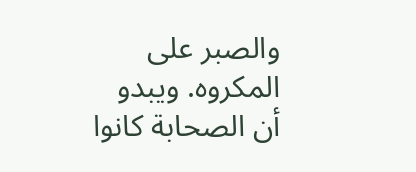والصبر على المكروه. ويبدو أن الصحابة كانوا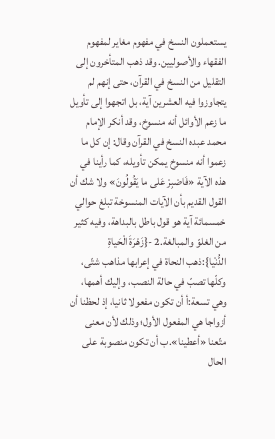يستعملون النسخ في مفهوم مغاير لمفهوم الفقهاء والأصوليين. وقد ذهب المتأخرون إلى التقليل من النسخ في القرآن، حتى إنهم لم يتجاوزوا فيه العشرين آية، بل اتجهوا إلى تأويل ما زعم الأوائل أنه منسوخ، وقد أنكر الإمام محمد عبده النسخ في القرآن وقال: إن كل ما زعموا أنه منسوخ يمكن تأويله، كما رأينا في هذه الآية «فَاصْبِرْ عَلى ما يَقُولُونَ» ولا شك أن القول القديم بأن الآيات المنسوخة تبلغ حوالي خمسمائة آية هو قول باطل بالبداهة، وفيه كثير من الغلوّ والمبالغة.2 -{زَهْرَةَ الْحَياةِ الدُّنْيا}:ذهب النحاة في إعرابها مذاهب شتّى، وكلّها تصبّ في حالة النصب، وإليك أهمها، وهي تسعة:أ أن تكون مفعولا ثانيا، إذ لحظنا أن أزواجا هي المفعول الأول؛ وذلك لأن معنى متّعنا «أعطينا».ب أن تكون منصوبة على الحال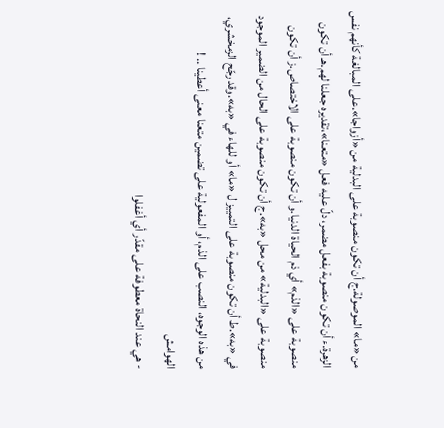من «ما» الموصولة.ج أن تكون منصوبة على البدلية من «أزواجا».على المبالغة كأنهم نفس الزهرة.ء أن تكون منصوبة بفعل مضمر، دلّ عليه فعل «متعنا»،تقديره جعلنا لهم.هـ أن تكون منصوبة على «الذم» أي ذم الحياة الدنيا.و أن تكون منصوبة على الاختصاص.ز أن تكون منصوبة على «البدلية» من محل «به».ج أن تكون منصوبة على الحال من الضمير الموجود في «به».ط أن تكون منصوبة على التمييز ل «ما» أو للهاء في «به».وقد رجّح الزمخشري، من هذه الوجوه، النصب على الذم، أو المفعولية على تضمين متعنا معنى أعطينا .. !
الهوامش
- هي عند النحاة معطوفة على مقدّر أي أغفلوا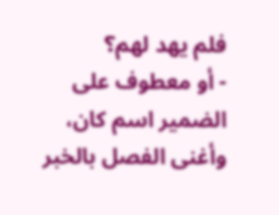فلم يهد لهم؟
- أو معطوف على الضمير اسم كان، وأغنى الفصل بالخبر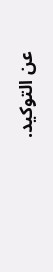عن التوكيد.